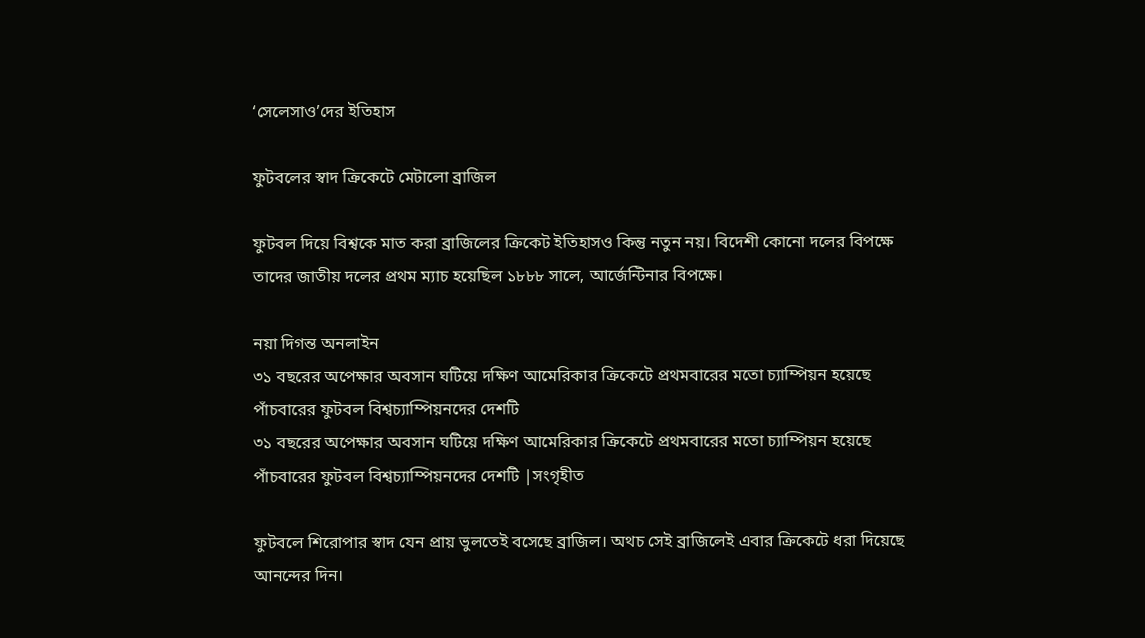‘সেলেসাও’দের ইতিহাস

ফুটবলের স্বাদ ক্রিকেটে মেটালো ব্রাজিল

ফুটবল দিয়ে বিশ্বকে মাত করা ব্রাজিলের ক্রিকেট ইতিহাসও কিন্তু নতুন নয়। বিদেশী কোনো দলের বিপক্ষে তাদের জাতীয় দলের প্রথম ম্যাচ হয়েছিল ১৮৮৮ সালে, আর্জেন্টিনার বিপক্ষে।

নয়া দিগন্ত অনলাইন
৩১ বছরের অপেক্ষার অবসান ঘটিয়ে দক্ষিণ আমেরিকার ক্রিকেটে প্রথমবারের মতো চ্যাম্পিয়ন হয়েছে পাঁচবারের ফুটবল বিশ্বচ্যাম্পিয়নদের দেশটি
৩১ বছরের অপেক্ষার অবসান ঘটিয়ে দক্ষিণ আমেরিকার ক্রিকেটে প্রথমবারের মতো চ্যাম্পিয়ন হয়েছে পাঁচবারের ফুটবল বিশ্বচ্যাম্পিয়নদের দেশটি |সংগৃহীত

ফুটবলে শিরোপার স্বাদ যেন প্রায় ভুলতেই বসেছে ব্রাজিল। অথচ সেই ব্রাজিলেই এবার ক্রিকেটে ধরা দিয়েছে আনন্দের দিন।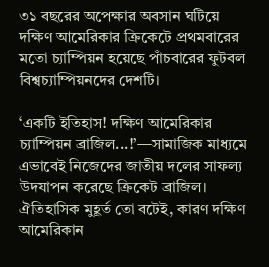৩১ বছরের অপেক্ষার অবসান ঘটিয়ে দক্ষিণ আমেরিকার ক্রিকেটে প্রথমবারের মতো চ্যাম্পিয়ন হয়েছে পাঁচবারের ফুটবল বিশ্বচ্যাম্পিয়নদের দেশটি।

‘একটি ইতিহাস! দক্ষিণ আমেরিকার চ্যাম্পিয়ন ব্রাজিল...!’—সামাজিক মাধ্যমে এভাবেই নিজেদের জাতীয় দলের সাফল্য উদযাপন করেছে ক্রিকেট ব্রাজিল। ঐতিহাসিক মুহূর্ত তো বটেই, কারণ দক্ষিণ আমেরিকান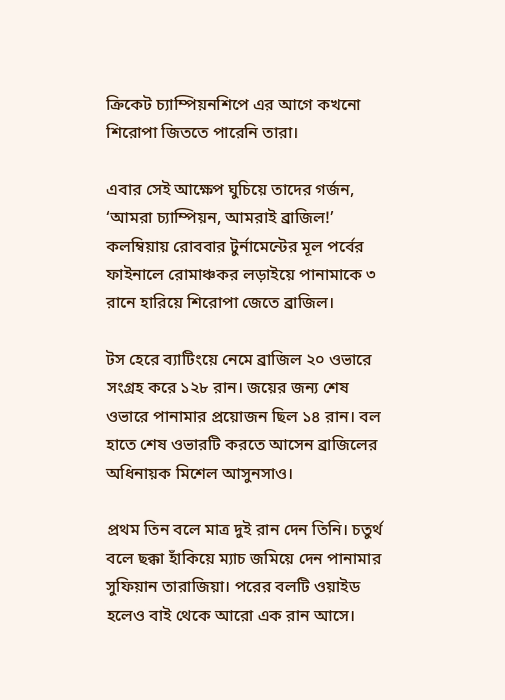ক্রিকেট চ্যাম্পিয়নশিপে এর আগে কখনো শিরোপা জিততে পারেনি তারা।

এবার সেই আক্ষেপ ঘুচিয়ে তাদের গর্জন, ‘আমরা চ্যাম্পিয়ন, আমরাই ব্রাজিল!’ কলম্বিয়ায় রোববার টুর্নামেন্টের মূল পর্বের ফাইনালে রোমাঞ্চকর লড়াইয়ে পানামাকে ৩ রানে হারিয়ে শিরোপা জেতে ব্রাজিল।

টস হেরে ব্যাটিংয়ে নেমে ব্রাজিল ২০ ওভারে সংগ্রহ করে ১২৮ রান। জয়ের জন্য শেষ ওভারে পানামার প্রয়োজন ছিল ১৪ রান। বল হাতে শেষ ওভারটি করতে আসেন ব্রাজিলের অধিনায়ক মিশেল আসুনসাও।

প্রথম তিন বলে মাত্র দুই রান দেন তিনি। চতুর্থ বলে ছক্কা হাঁকিয়ে ম্যাচ জমিয়ে দেন পানামার সুফিয়ান তারাজিয়া। পরের বলটি ওয়াইড হলেও বাই থেকে আরো এক রান আসে।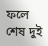ফলে শেষ দুই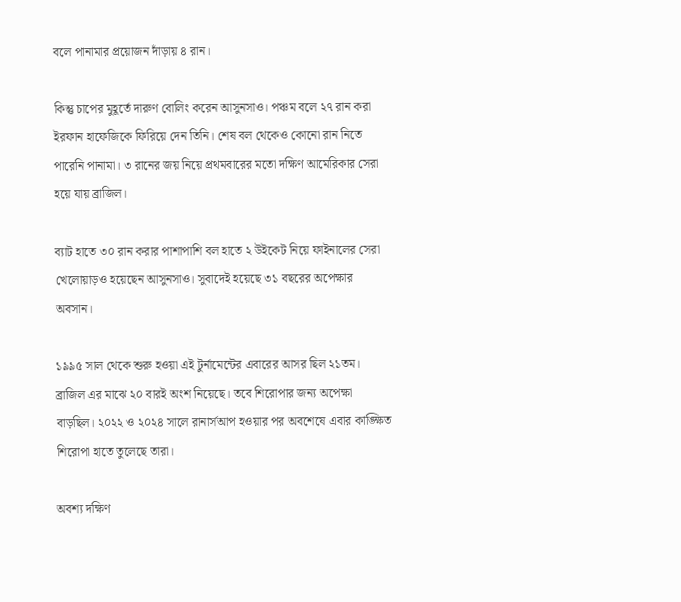বলে পানামার প্রয়োজন দাঁড়ায় ৪ রান।

কিন্তু চাপের মুহূর্তে দারুণ বোলিং করেন আসুনসাও। পঞ্চম বলে ২৭ রান করা ইরফান হাফেজিকে ফিরিয়ে দেন তিনি। শেষ বল থেকেও কোনো রান নিতে পারেনি পানামা। ৩ রানের জয় নিয়ে প্রথমবারের মতো দক্ষিণ আমেরিকার সেরা হয়ে যায় ব্রাজিল।

ব্যাট হাতে ৩০ রান করার পাশাপাশি বল হাতে ২ উইকেট নিয়ে ফাইনালের সেরা খেলোয়াড়ও হয়েছেন আসুনসাও। সুবাদেই হয়েছে ৩১ বছরের অপেক্ষার অবসান।

১৯৯৫ সাল থেকে শুরু হওয়া এই টুর্নামেন্টের এবারের আসর ছিল ২১তম। ব্রাজিল এর মাঝে ২০ বারই অংশ নিয়েছে। তবে শিরোপার জন্য অপেক্ষা বাড়ছিল। ২০২২ ও ২০২৪ সালে রানার্সআপ হওয়ার পর অবশেষে এবার কাঙ্ক্ষিত শিরোপা হাতে তুলেছে তারা।

অবশ্য দক্ষিণ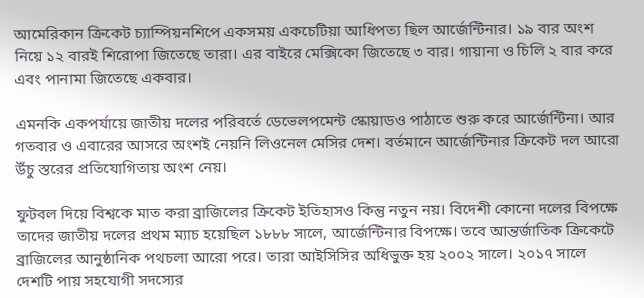আমেরিকান ক্রিকেট চ্যাম্পিয়নশিপে একসময় একচেটিয়া আধিপত্য ছিল আর্জেন্টিনার। ১৯ বার অংশ নিয়ে ১২ বারই শিরোপা জিতেছে তারা। এর বাইরে মেক্সিকো জিতেছে ৩ বার। গায়ানা ও চিলি ২ বার করে এবং পানামা জিতেছে একবার।

এমনকি একপর্যায়ে জাতীয় দলের পরিবর্তে ডেভেলপমেন্ট স্কোয়াডও পাঠাতে শুরু করে আর্জেন্টিনা। আর গতবার ও এবারের আসরে অংশই নেয়নি লিওনেল মেসির দেশ। বর্তমানে আর্জেন্টিনার ক্রিকেট দল আরো উঁচু স্তরের প্রতিযোগিতায় অংশ নেয়।

ফুটবল দিয়ে বিশ্বকে মাত করা ব্রাজিলের ক্রিকেট ইতিহাসও কিন্তু নতুন নয়। বিদেশী কোনো দলের বিপক্ষে তাদের জাতীয় দলের প্রথম ম্যাচ হয়েছিল ১৮৮৮ সালে, আর্জেন্টিনার বিপক্ষে। তবে আন্তর্জাতিক ক্রিকেটে ব্রাজিলের আনুষ্ঠানিক পথচলা আরো পরে। তারা আইসিসির অধিভুক্ত হয় ২০০২ সালে। ২০১৭ সালে দেশটি পায় সহযোগী সদস্যের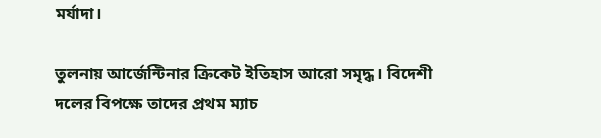মর্যাদা।

তুলনায় আর্জেন্টিনার ক্রিকেট ইতিহাস আরো সমৃদ্ধ। বিদেশী দলের বিপক্ষে তাদের প্রথম ম্যাচ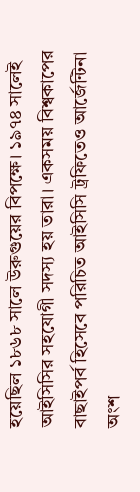হয়েছিল ১৮৬৮ সালে উরুগুয়ের বিপক্ষে। ১৯৭৪ সালেই আইসিসির সহযোগী সদস্য হয় তারা। একসময় বিশ্বকাপের বাছাইপর্ব হিসেবে পরিচিত আইসিসি ট্রফিতেও আর্জেন্টিনা অংশ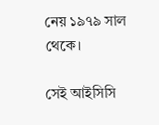নেয় ১৯৭৯ সাল থেকে।

সেই আইসিসি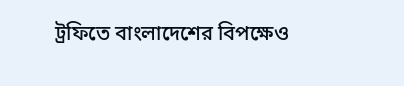ট্রফিতে বাংলাদেশের বিপক্ষেও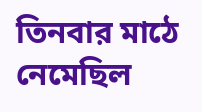তিনবার মাঠে নেমেছিল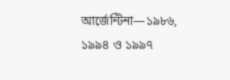আর্জেন্টিনা—১৯৮৬, ১৯৯৪ ও ১৯৯৭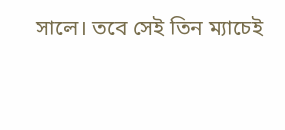সালে। তবে সেই তিন ম্যাচেই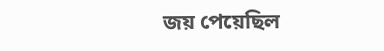জয় পেয়েছিল